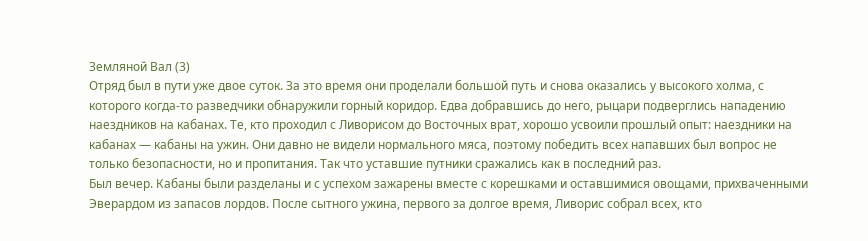Земляной Вал (3)
Отряд был в пути уже двое суток. За это время они проделали большой путь и снова оказались у высокого холма, с которого когда-то разведчики обнаружили горный коридор. Едва добравшись до него, рыцари подверглись нападению наездников на кабанах. Те, кто проходил с Ливорисом до Восточных врат, хорошо усвоили прошлый опыт: наездники на кабанах — кабаны на ужин. Они давно не видели нормального мяса, поэтому победить всех напавших был вопрос не только безопасности, но и пропитания. Так что уставшие путники сражались как в последний раз.
Был вечер. Кабаны были разделаны и с успехом зажарены вместе с корешками и оставшимися овощами, прихваченными Эверардом из запасов лордов. После сытного ужина, первого за долгое время, Ливорис собрал всех, кто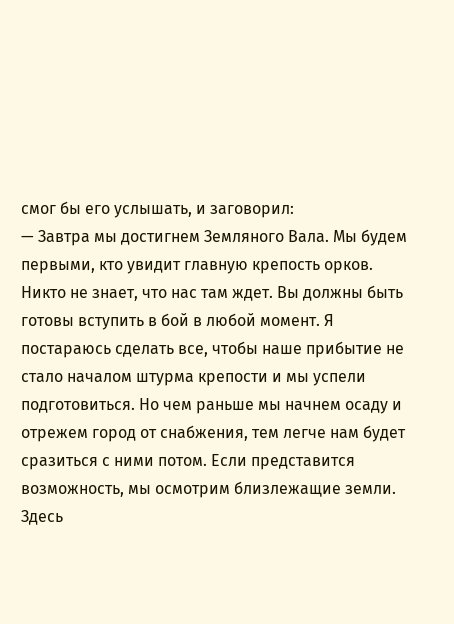смог бы его услышать, и заговорил:
— Завтра мы достигнем Земляного Вала. Мы будем первыми, кто увидит главную крепость орков. Никто не знает, что нас там ждет. Вы должны быть готовы вступить в бой в любой момент. Я постараюсь сделать все, чтобы наше прибытие не стало началом штурма крепости и мы успели подготовиться. Но чем раньше мы начнем осаду и отрежем город от снабжения, тем легче нам будет сразиться с ними потом. Если представится возможность, мы осмотрим близлежащие земли. Здесь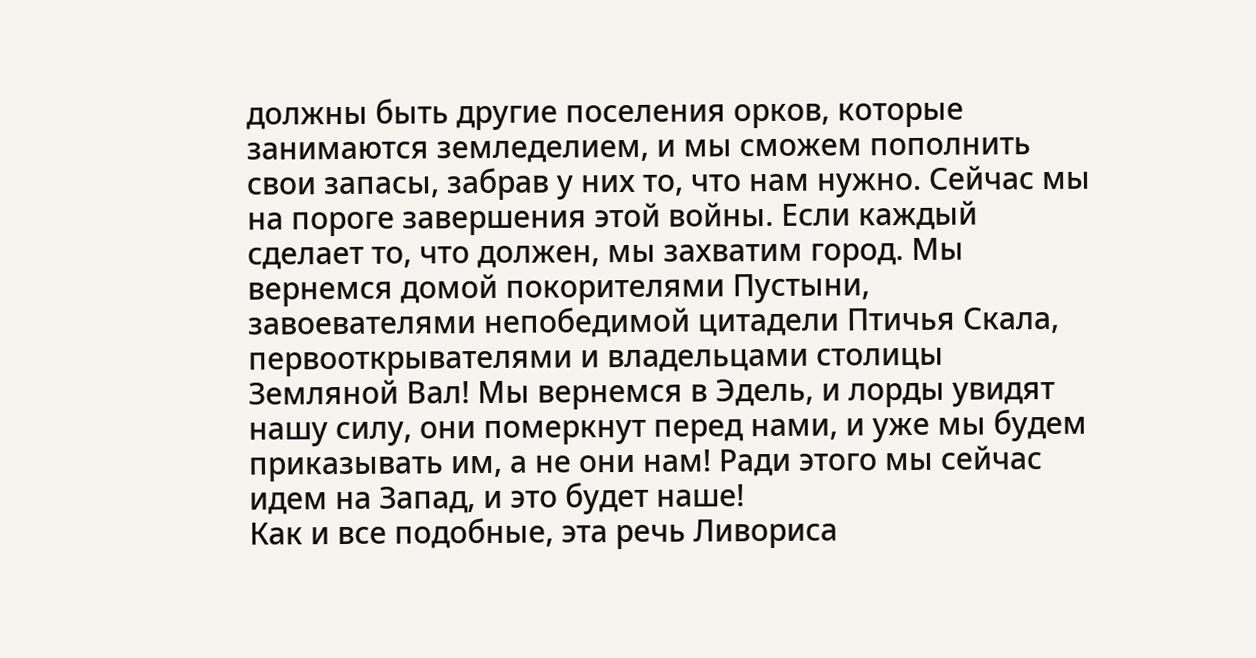должны быть другие поселения орков, которые занимаются земледелием, и мы сможем пополнить свои запасы, забрав у них то, что нам нужно. Сейчас мы на пороге завершения этой войны. Если каждый сделает то, что должен, мы захватим город. Мы вернемся домой покорителями Пустыни, завоевателями непобедимой цитадели Птичья Скала, первооткрывателями и владельцами столицы Земляной Вал! Мы вернемся в Эдель, и лорды увидят нашу силу, они померкнут перед нами, и уже мы будем приказывать им, а не они нам! Ради этого мы сейчас идем на Запад, и это будет наше!
Как и все подобные, эта речь Ливориса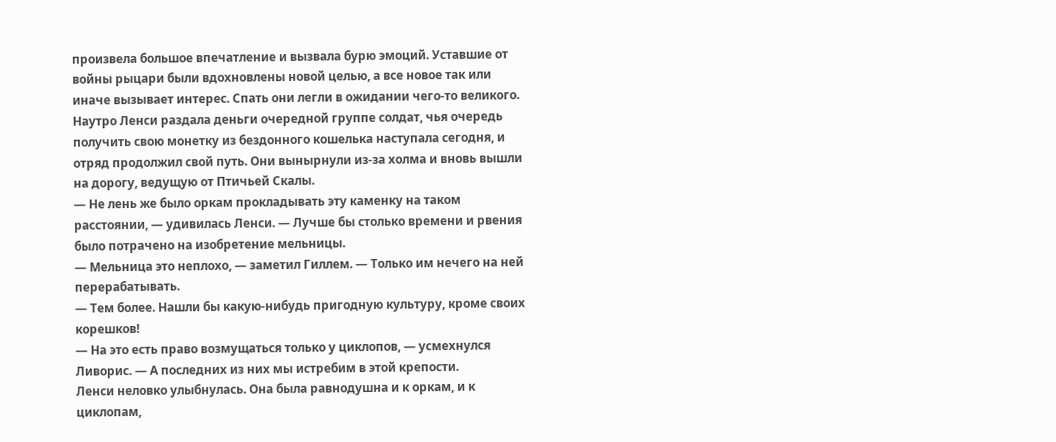произвела большое впечатление и вызвала бурю эмоций. Уставшие от войны рыцари были вдохновлены новой целью, а все новое так или иначе вызывает интерес. Спать они легли в ожидании чего-то великого.
Наутро Ленси раздала деньги очередной группе солдат, чья очередь получить свою монетку из бездонного кошелька наступала сегодня, и отряд продолжил свой путь. Они вынырнули из-за холма и вновь вышли на дорогу, ведущую от Птичьей Скалы.
— Не лень же было оркам прокладывать эту каменку на таком расстоянии, — удивилась Ленси. — Лучше бы столько времени и рвения было потрачено на изобретение мельницы.
— Мельница это неплохо, — заметил Гиллем. — Только им нечего на ней перерабатывать.
— Тем более. Нашли бы какую-нибудь пригодную культуру, кроме своих корешков!
— На это есть право возмущаться только у циклопов, — усмехнулся Ливорис. — А последних из них мы истребим в этой крепости.
Ленси неловко улыбнулась. Она была равнодушна и к оркам, и к циклопам,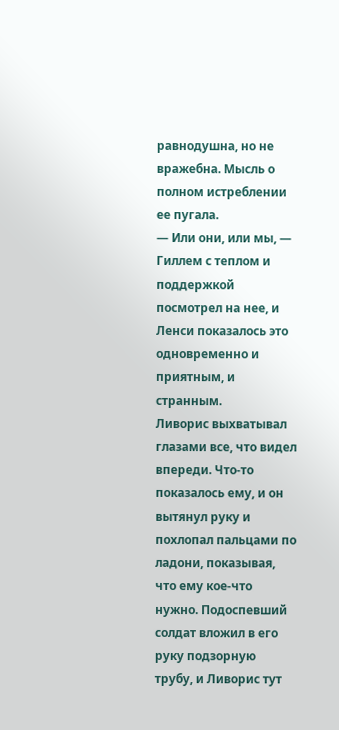равнодушна, но не вражебна. Мысль о полном истреблении ее пугала.
— Или они, или мы, — Гиллем с теплом и поддержкой посмотрел на нее, и Ленси показалось это одновременно и приятным, и странным.
Ливорис выхватывал глазами все, что видел впереди. Что-то показалось ему, и он вытянул руку и похлопал пальцами по ладони, показывая, что ему кое-что нужно. Подоспевший солдат вложил в его руку подзорную трубу, и Ливорис тут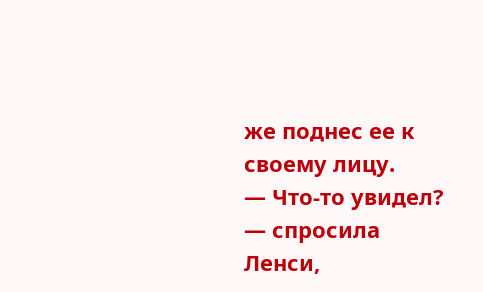же поднес ее к своему лицу.
— Что-то увидел? — спросила Ленси,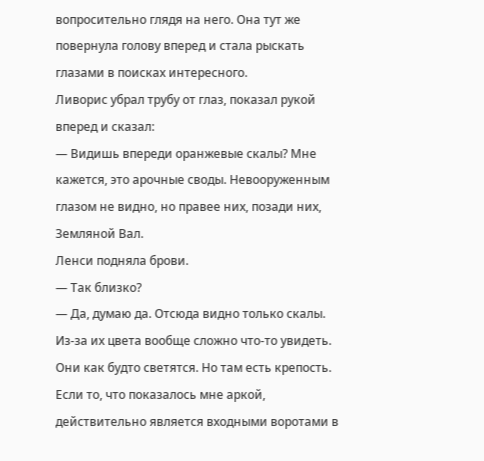вопросительно глядя на него. Она тут же повернула голову вперед и стала рыскать глазами в поисках интересного.
Ливорис убрал трубу от глаз, показал рукой вперед и сказал:
— Видишь впереди оранжевые скалы? Мне кажется, это арочные своды. Невооруженным глазом не видно, но правее них, позади них, Земляной Вал.
Ленси подняла брови.
— Так близко?
— Да, думаю да. Отсюда видно только скалы. Из-за их цвета вообще сложно что-то увидеть. Они как будто светятся. Но там есть крепость. Если то, что показалось мне аркой, действительно является входными воротами в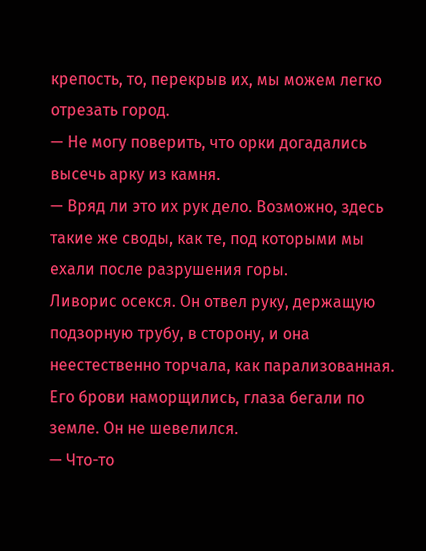крепость, то, перекрыв их, мы можем легко отрезать город.
— Не могу поверить, что орки догадались высечь арку из камня.
— Вряд ли это их рук дело. Возможно, здесь такие же своды, как те, под которыми мы ехали после разрушения горы.
Ливорис осекся. Он отвел руку, держащую подзорную трубу, в сторону, и она неестественно торчала, как парализованная. Его брови наморщились, глаза бегали по земле. Он не шевелился.
— Что-то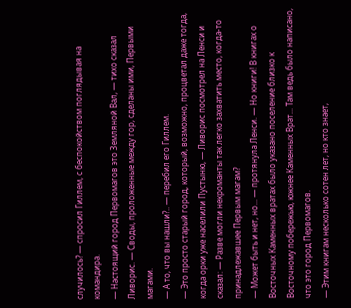случилось? — спросил Гиллем, с беспокойством поглядывая на командира.
— Настоящий город Первомагов это Земляной Вал, — тихо сказал Ливорис. — Своды, проложенные между гор, сделаны ими, Первыми магами.
— А то, что вы нашли?.. — перебил его Гиллем.
— Это просто старый город, который, возможно, процветал даже тогда, когда орки уже населили Пустыню, — Ливорис посмотрел на Ленси и сказал: — Разве могли некроманты так легко захватить место, когда-то принадлежавшее Первым магам?
— Может быть и нет, но... — протянула Ленси. — Но книги! В книгах о Восточных Каменных вратах было указано поселение близко к Восточному побережью, южнее Каменных Врат... Там ведь было написано, что это город Первомагов.
— Этим книгам несколько сотен лет, но кто знает,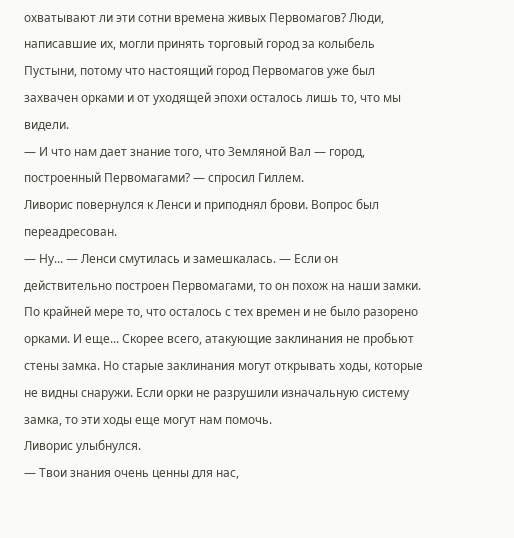охватывают ли эти сотни времена живых Первомагов? Люди, написавшие их, могли принять торговый город за колыбель Пустыни, потому что настоящий город Первомагов уже был захвачен орками и от уходящей эпохи осталось лишь то, что мы видели.
— И что нам дает знание того, что Земляной Вал — город, построенный Первомагами? — спросил Гиллем.
Ливорис повернулся к Ленси и приподнял брови. Вопрос был переадресован.
— Ну... — Ленси смутилась и замешкалась. — Если он действительно построен Первомагами, то он похож на наши замки. По крайней мере то, что осталось с тех времен и не было разорено орками. И еще... Скорее всего, атакующие заклинания не пробьют стены замка. Но старые заклинания могут открывать ходы, которые не видны снаружи. Если орки не разрушили изначальную систему замка, то эти ходы еще могут нам помочь.
Ливорис улыбнулся.
— Твои знания очень ценны для нас,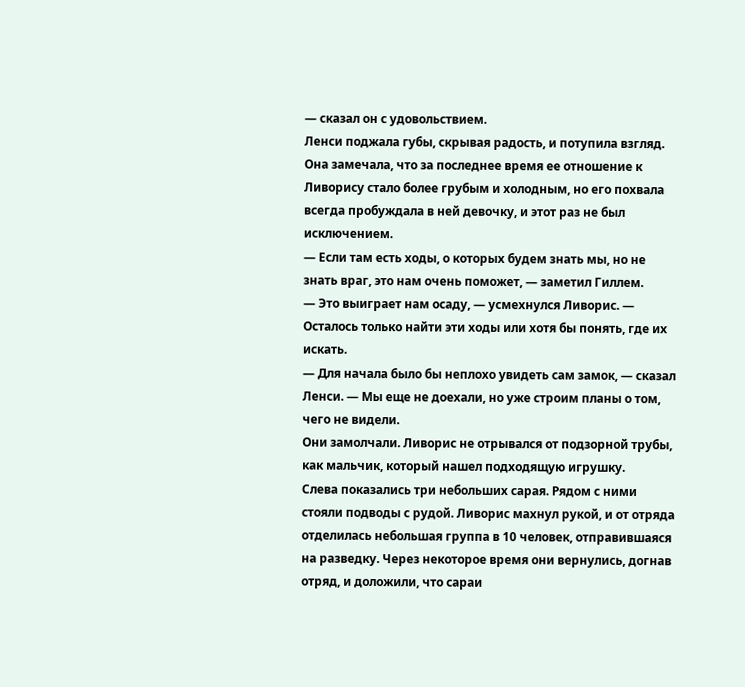— сказал он с удовольствием.
Ленси поджала губы, скрывая радость, и потупила взгляд. Она замечала, что за последнее время ее отношение к Ливорису стало более грубым и холодным, но его похвала всегда пробуждала в ней девочку, и этот раз не был исключением.
— Если там есть ходы, о которых будем знать мы, но не знать враг, это нам очень поможет, — заметил Гиллем.
— Это выиграет нам осаду, — усмехнулся Ливорис. — Осталось только найти эти ходы или хотя бы понять, где их искать.
— Для начала было бы неплохо увидеть сам замок, — сказал Ленси. — Мы еще не доехали, но уже строим планы о том, чего не видели.
Они замолчали. Ливорис не отрывался от подзорной трубы, как мальчик, который нашел подходящую игрушку.
Слева показались три небольших сарая. Рядом с ними стояли подводы с рудой. Ливорис махнул рукой, и от отряда отделилась небольшая группа в 10 человек, отправившаяся на разведку. Через некоторое время они вернулись, догнав отряд, и доложили, что сараи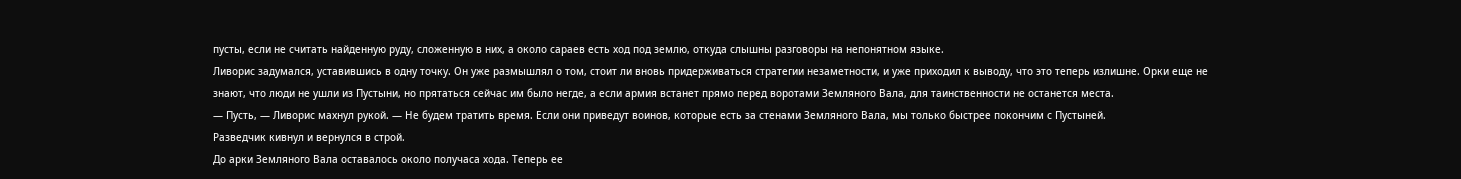пусты, если не считать найденную руду, сложенную в них, а около сараев есть ход под землю, откуда слышны разговоры на непонятном языке.
Ливорис задумался, уставившись в одну точку. Он уже размышлял о том, стоит ли вновь придерживаться стратегии незаметности, и уже приходил к выводу, что это теперь излишне. Орки еще не знают, что люди не ушли из Пустыни, но прятаться сейчас им было негде, а если армия встанет прямо перед воротами Земляного Вала, для таинственности не останется места.
— Пусть, — Ливорис махнул рукой. — Не будем тратить время. Если они приведут воинов, которые есть за стенами Земляного Вала, мы только быстрее покончим с Пустыней.
Разведчик кивнул и вернулся в строй.
До арки Земляного Вала оставалось около получаса хода. Теперь ее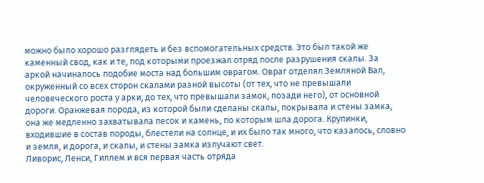можно было хорошо разглядеть и без вспомогательных средств. Это был такой же каменный свод, как и те, под которыми проезжал отряд после разрушения скалы. За аркой начиналось подобие моста над большим оврагом. Овраг отделял Земляной Вал, окруженный со всех сторон скалами разной высоты (от тех, что не превышали человеческого роста у арки, до тех, что превышали замок, позади него), от основной дороги. Оранжевая порода, из которой были сделаны скалы, покрывала и стены замка, она же медленно захватывала песок и камень, по которым шла дорога. Крупинки, входившие в состав породы, блестели на солнце, и их было так много, что казалось, словно и земля, и дорога, и скалы, и стены замка излучают свет.
Ливорис, Ленси, Гиллем и вся первая часть отряда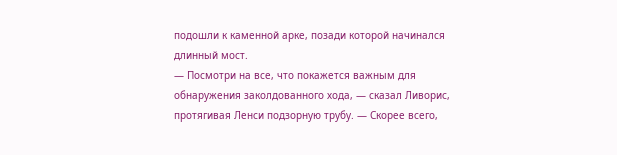подошли к каменной арке, позади которой начинался длинный мост.
— Посмотри на все, что покажется важным для обнаружения заколдованного хода, — сказал Ливорис, протягивая Ленси подзорную трубу. — Скорее всего,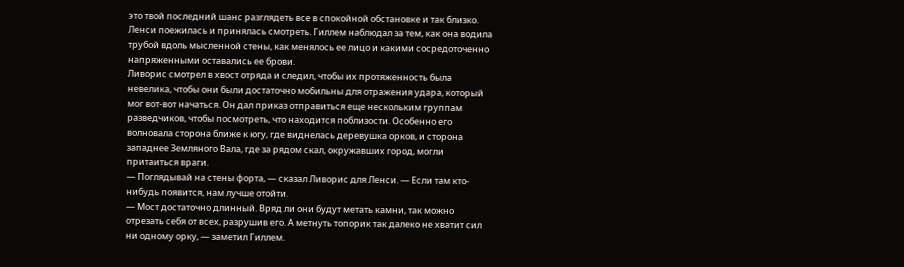это твой последний шанс разглядеть все в спокойной обстановке и так близко.
Ленси поежилась и принялась смотреть. Гиллем наблюдал за тем, как она водила трубой вдоль мысленной стены, как менялось ее лицо и какими сосредоточенно напряженными оставались ее брови.
Ливорис смотрел в хвост отряда и следил, чтобы их протяженность была невелика, чтобы они были достаточно мобильны для отражения удара, который мог вот-вот начаться. Он дал приказ отправиться еще нескольким группам разведчиков, чтобы посмотреть, что находится поблизости. Особенно его волновала сторона ближе к югу, где виднелась деревушка орков, и сторона западнее Земляного Вала, где за рядом скал, окружавших город, могли притаиться враги.
— Поглядывай на стены форта, — сказал Ливорис для Ленси. — Если там кто-нибудь появится, нам лучше отойти.
— Мост достаточно длинный. Вряд ли они будут метать камни, так можно отрезать себя от всех, разрушив его. А метнуть топорик так далеко не хватит сил ни одному орку, — заметил Гиллем.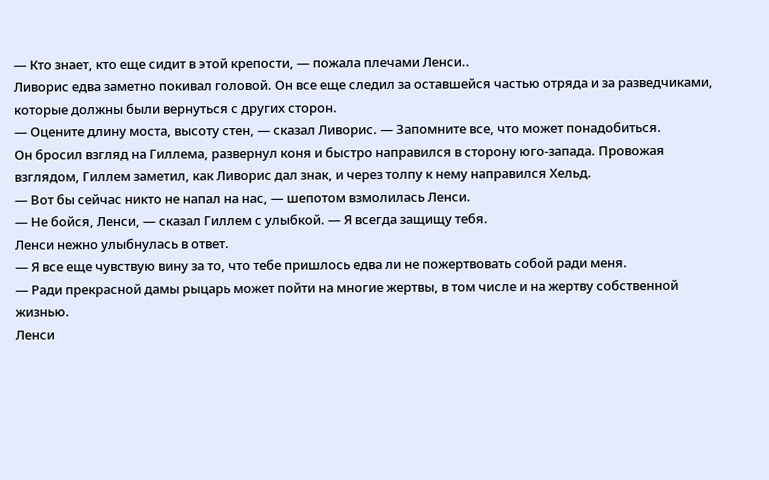— Кто знает, кто еще сидит в этой крепости, — пожала плечами Ленси..
Ливорис едва заметно покивал головой. Он все еще следил за оставшейся частью отряда и за разведчиками, которые должны были вернуться с других сторон.
— Оцените длину моста, высоту стен, — сказал Ливорис. — Запомните все, что может понадобиться.
Он бросил взгляд на Гиллема, развернул коня и быстро направился в сторону юго-запада. Провожая взглядом, Гиллем заметил, как Ливорис дал знак, и через толпу к нему направился Хельд.
— Вот бы сейчас никто не напал на нас, — шепотом взмолилась Ленси.
— Не бойся, Ленси, — сказал Гиллем с улыбкой. — Я всегда защищу тебя.
Ленси нежно улыбнулась в ответ.
— Я все еще чувствую вину за то, что тебе пришлось едва ли не пожертвовать собой ради меня.
— Ради прекрасной дамы рыцарь может пойти на многие жертвы, в том числе и на жертву собственной жизнью.
Ленси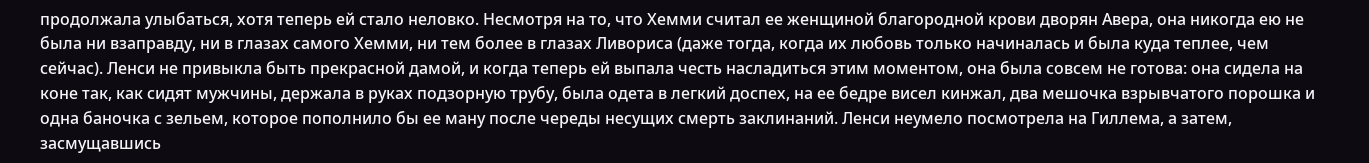продолжала улыбаться, хотя теперь ей стало неловко. Несмотря на то, что Хемми считал ее женщиной благородной крови дворян Авера, она никогда ею не была ни взаправду, ни в глазах самого Хемми, ни тем более в глазах Ливориса (даже тогда, когда их любовь только начиналась и была куда теплее, чем сейчас). Ленси не привыкла быть прекрасной дамой, и когда теперь ей выпала честь насладиться этим моментом, она была совсем не готова: она сидела на коне так, как сидят мужчины, держала в руках подзорную трубу, была одета в легкий доспех, на ее бедре висел кинжал, два мешочка взрывчатого порошка и одна баночка с зельем, которое пополнило бы ее ману после череды несущих смерть заклинаний. Ленси неумело посмотрела на Гиллема, а затем, засмущавшись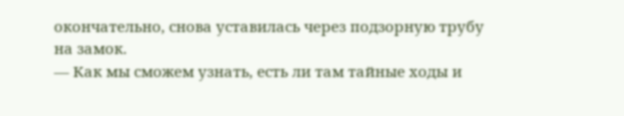окончательно, снова уставилась через подзорную трубу на замок.
— Как мы сможем узнать, есть ли там тайные ходы и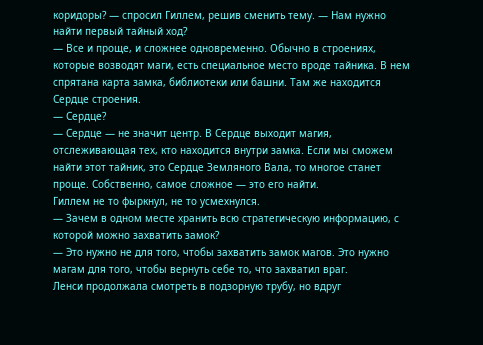коридоры? — спросил Гиллем, решив сменить тему. — Нам нужно найти первый тайный ход?
— Все и проще, и сложнее одновременно. Обычно в строениях, которые возводят маги, есть специальное место вроде тайника. В нем спрятана карта замка, библиотеки или башни. Там же находится Сердце строения.
— Сердце?
— Сердце — не значит центр. В Сердце выходит магия, отслеживающая тех, кто находится внутри замка. Если мы сможем найти этот тайник, это Сердце Земляного Вала, то многое станет проще. Собственно, самое сложное — это его найти.
Гиллем не то фыркнул, не то усмехнулся.
— Зачем в одном месте хранить всю стратегическую информацию, с которой можно захватить замок?
— Это нужно не для того, чтобы захватить замок магов. Это нужно магам для того, чтобы вернуть себе то, что захватил враг.
Ленси продолжала смотреть в подзорную трубу, но вдруг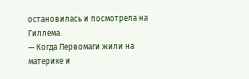остановилась и посмотрела на Гиллема.
— Когда Первомаги жили на материке и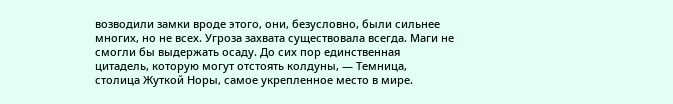возводили замки вроде этого, они, безусловно, были сильнее многих, но не всех. Угроза захвата существовала всегда. Маги не смогли бы выдержать осаду. До сих пор единственная цитадель, которую могут отстоять колдуны, — Темница, столица Жуткой Норы, самое укрепленное место в мире.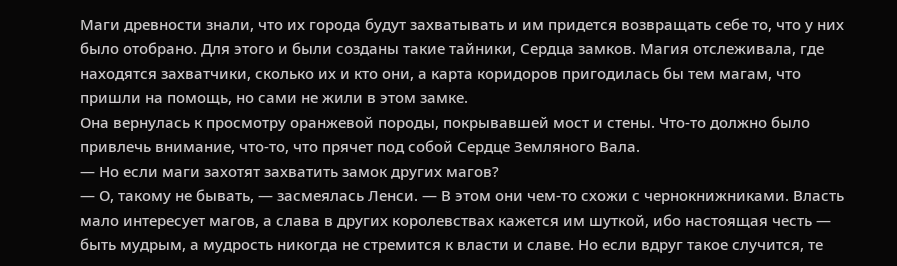Маги древности знали, что их города будут захватывать и им придется возвращать себе то, что у них было отобрано. Для этого и были созданы такие тайники, Сердца замков. Магия отслеживала, где находятся захватчики, сколько их и кто они, а карта коридоров пригодилась бы тем магам, что пришли на помощь, но сами не жили в этом замке.
Она вернулась к просмотру оранжевой породы, покрывавшей мост и стены. Что-то должно было привлечь внимание, что-то, что прячет под собой Сердце Земляного Вала.
— Но если маги захотят захватить замок других магов?
— О, такому не бывать, — засмеялась Ленси. — В этом они чем-то схожи с чернокнижниками. Власть мало интересует магов, а слава в других королевствах кажется им шуткой, ибо настоящая честь — быть мудрым, а мудрость никогда не стремится к власти и славе. Но если вдруг такое случится, те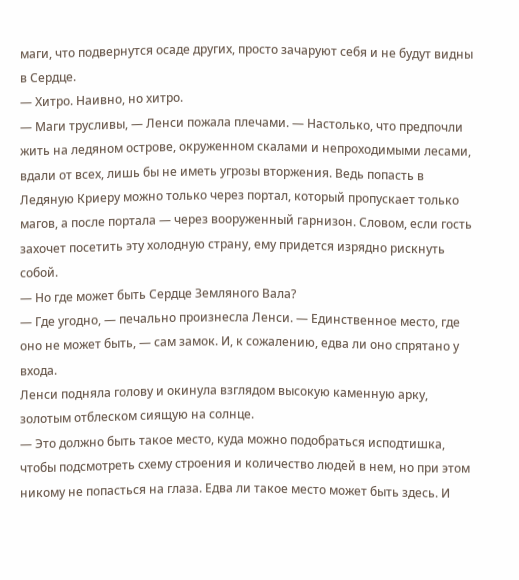маги, что подвернутся осаде других, просто зачаруют себя и не будут видны в Сердце.
— Хитро. Наивно, но хитро.
— Маги трусливы, — Ленси пожала плечами. — Настолько, что предпочли жить на ледяном острове, окруженном скалами и непроходимыми лесами, вдали от всех, лишь бы не иметь угрозы вторжения. Ведь попасть в Ледяную Криеру можно только через портал, который пропускает только магов, а после портала — через вооруженный гарнизон. Словом, если гость захочет посетить эту холодную страну, ему придется изрядно рискнуть собой.
— Но где может быть Сердце Земляного Вала?
— Где угодно, — печально произнесла Ленси. — Единственное место, где оно не может быть, — сам замок. И, к сожалению, едва ли оно спрятано у входа.
Ленси подняла голову и окинула взглядом высокую каменную арку, золотым отблеском сиящую на солнце.
— Это должно быть такое место, куда можно подобраться исподтишка, чтобы подсмотреть схему строения и количество людей в нем, но при этом никому не попасться на глаза. Едва ли такое место может быть здесь. И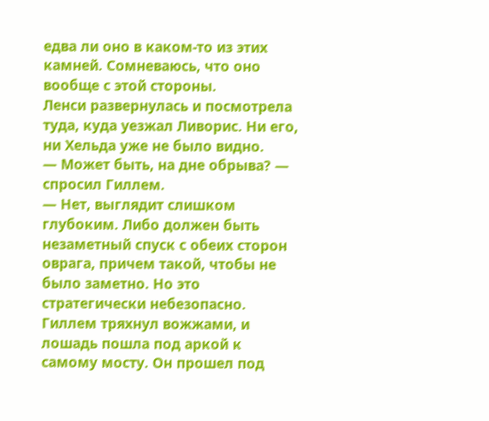едва ли оно в каком-то из этих камней. Сомневаюсь, что оно вообще с этой стороны.
Ленси развернулась и посмотрела туда, куда уезжал Ливорис. Ни его, ни Хельда уже не было видно.
— Может быть, на дне обрыва? — спросил Гиллем.
— Нет, выглядит слишком глубоким. Либо должен быть незаметный спуск с обеих сторон оврага, причем такой, чтобы не было заметно. Но это стратегически небезопасно.
Гиллем тряхнул вожжами, и лошадь пошла под аркой к самому мосту. Он прошел под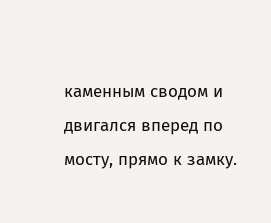каменным сводом и двигался вперед по мосту, прямо к замку.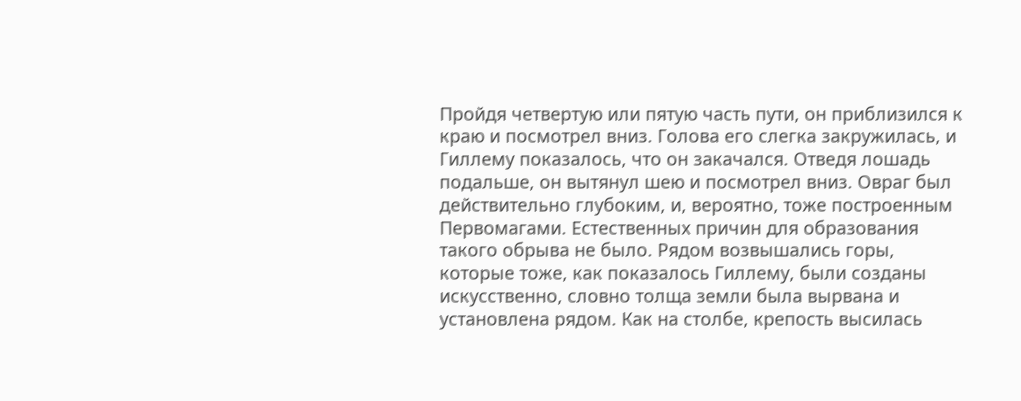Пройдя четвертую или пятую часть пути, он приблизился к краю и посмотрел вниз. Голова его слегка закружилась, и Гиллему показалось, что он закачался. Отведя лошадь подальше, он вытянул шею и посмотрел вниз. Овраг был действительно глубоким, и, вероятно, тоже построенным Первомагами. Естественных причин для образования такого обрыва не было. Рядом возвышались горы, которые тоже, как показалось Гиллему, были созданы искусственно, словно толща земли была вырвана и установлена рядом. Как на столбе, крепость высилась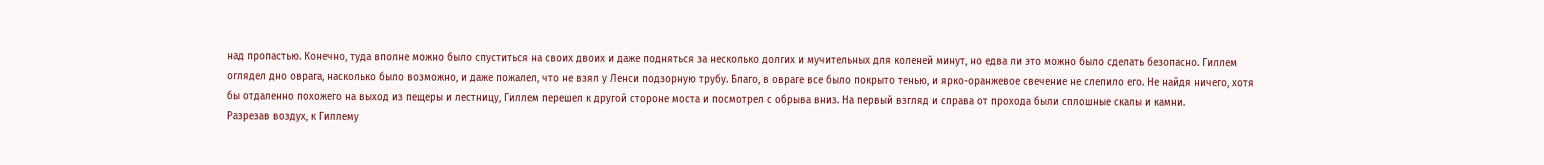над пропастью. Конечно, туда вполне можно было спуститься на своих двоих и даже подняться за несколько долгих и мучительных для коленей минут, но едва ли это можно было сделать безопасно. Гиллем оглядел дно оврага, насколько было возможно, и даже пожалел, что не взял у Ленси подзорную трубу. Благо, в овраге все было покрыто тенью, и ярко-оранжевое свечение не слепило его. Не найдя ничего, хотя бы отдаленно похожего на выход из пещеры и лестницу, Гиллем перешел к другой стороне моста и посмотрел с обрыва вниз. На первый взгляд и справа от прохода были сплошные скалы и камни.
Разрезав воздух, к Гиллему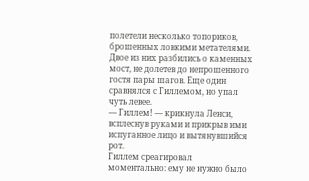полетели несколько топориков, брошенных ловкими метателями. Двое из них разбились о каменных мост, не долетев до непрошенного гостя пары шагов. Еще один сравнялся с Гиллемом, но упал чуть левее.
— Гиллем! — крикнула Ленси, всплеснув руками и прикрыв ими испуганное лицо и вытянувшийся рот.
Гиллем среагировал моментально: ему не нужно было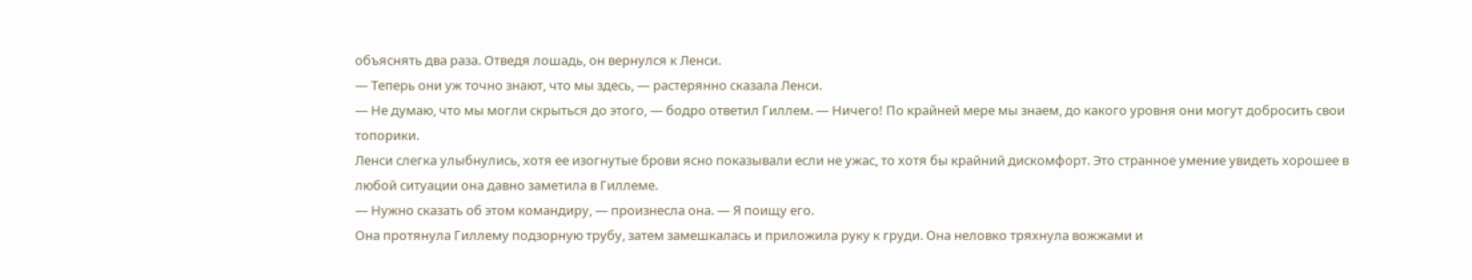объяснять два раза. Отведя лошадь, он вернулся к Ленси.
— Теперь они уж точно знают, что мы здесь, — растерянно сказала Ленси.
— Не думаю, что мы могли скрыться до этого, — бодро ответил Гиллем. — Ничего! По крайней мере мы знаем, до какого уровня они могут добросить свои топорики.
Ленси слегка улыбнулись, хотя ее изогнутые брови ясно показывали если не ужас, то хотя бы крайний дискомфорт. Это странное умение увидеть хорошее в любой ситуации она давно заметила в Гиллеме.
— Нужно сказать об этом командиру, — произнесла она. — Я поищу его.
Она протянула Гиллему подзорную трубу, затем замешкалась и приложила руку к груди. Она неловко тряхнула вожжами и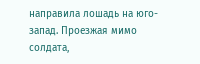направила лошадь на юго-запад. Проезжая мимо солдата,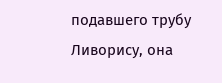подавшего трубу Ливорису, она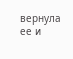вернула ее и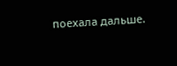поехала дальше.